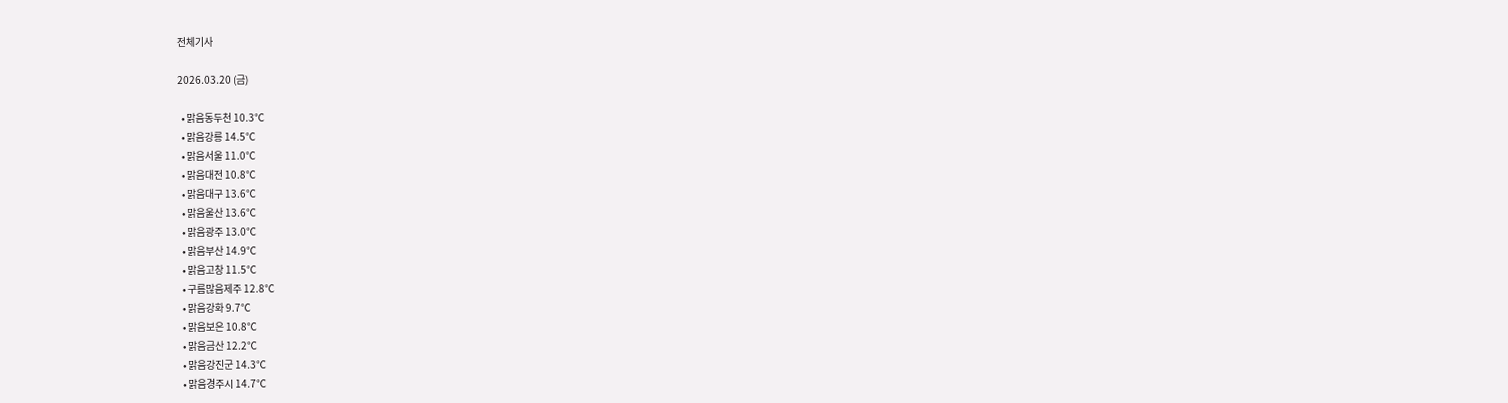전체기사

2026.03.20 (금)

  • 맑음동두천 10.3℃
  • 맑음강릉 14.5℃
  • 맑음서울 11.0℃
  • 맑음대전 10.8℃
  • 맑음대구 13.6℃
  • 맑음울산 13.6℃
  • 맑음광주 13.0℃
  • 맑음부산 14.9℃
  • 맑음고창 11.5℃
  • 구름많음제주 12.8℃
  • 맑음강화 9.7℃
  • 맑음보은 10.8℃
  • 맑음금산 12.2℃
  • 맑음강진군 14.3℃
  • 맑음경주시 14.7℃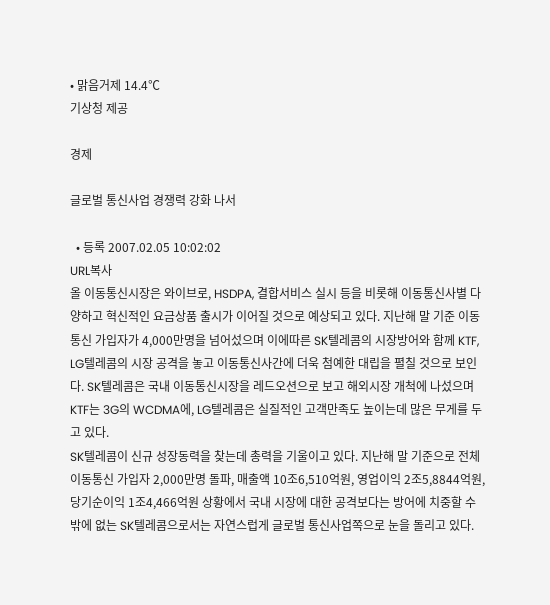• 맑음거제 14.4℃
기상청 제공

경제

글로벌 통신사업 경쟁력 강화 나서

  • 등록 2007.02.05 10:02:02
URL복사
올 이동통신시장은 와이브로, HSDPA, 결합서비스 실시 등을 비롯해 이동통신사별 다양하고 혁신적인 요금상품 출시가 이어질 것으로 예상되고 있다. 지난해 말 기준 이동통신 가입자가 4,000만명을 넘어섰으며 이에따른 SK텔레콤의 시장방어와 함께 KTF, LG텔레콤의 시장 공격을 놓고 이동통신사간에 더욱 첨예한 대립을 펼칠 것으로 보인다. SK텔레콤은 국내 이동통신시장을 레드오션으로 보고 해외시장 개척에 나섰으며 KTF는 3G의 WCDMA에, LG텔레콤은 실질적인 고객만족도 높이는데 많은 무게를 두고 있다.
SK텔레콤이 신규 성장동력을 찾는데 총력을 기울이고 있다. 지난해 말 기준으로 전체 이동통신 가입자 2,000만명 돌파, 매출액 10조6,510억원, 영업이익 2조5,8844억원, 당기순이익 1조4,466억원 상황에서 국내 시장에 대한 공격보다는 방어에 치중할 수 밖에 없는 SK텔레콤으로서는 자연스럽게 글로벌 통신사업쪽으로 눈을 돌리고 있다.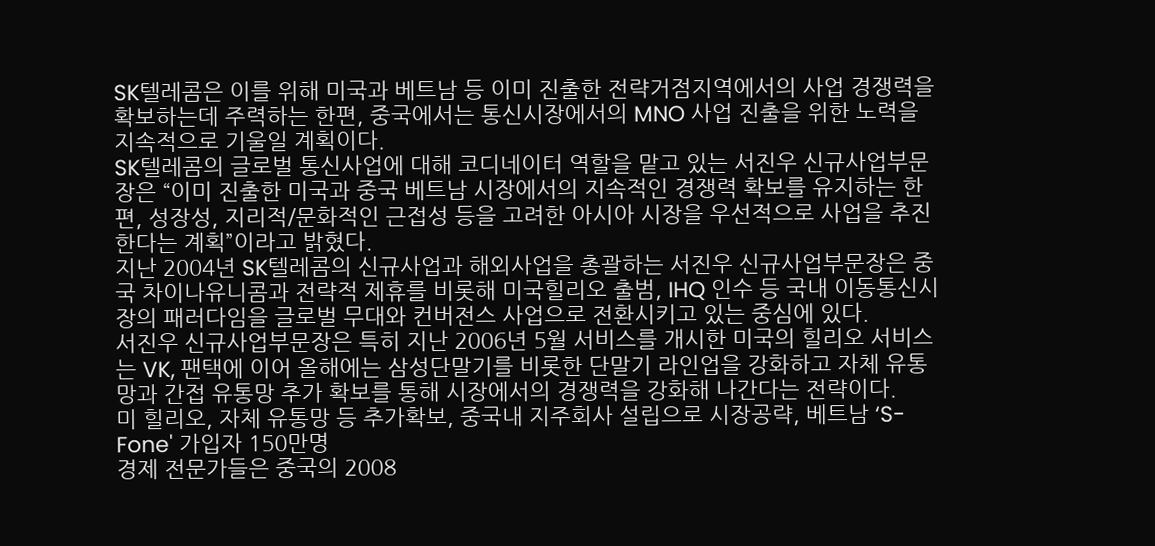SK텔레콤은 이를 위해 미국과 베트남 등 이미 진출한 전략거점지역에서의 사업 경쟁력을 확보하는데 주력하는 한편, 중국에서는 통신시장에서의 MNO 사업 진출을 위한 노력을 지속적으로 기울일 계획이다.
SK텔레콤의 글로벌 통신사업에 대해 코디네이터 역할을 맡고 있는 서진우 신규사업부문장은 “이미 진출한 미국과 중국 베트남 시장에서의 지속적인 경쟁력 확보를 유지하는 한편, 성장성, 지리적/문화적인 근접성 등을 고려한 아시아 시장을 우선적으로 사업을 추진한다는 계획”이라고 밝혔다.
지난 2004년 SK텔레콤의 신규사업과 해외사업을 총괄하는 서진우 신규사업부문장은 중국 차이나유니콤과 전략적 제휴를 비롯해 미국힐리오 출범, IHQ 인수 등 국내 이동통신시장의 패러다임을 글로벌 무대와 컨버전스 사업으로 전환시키고 있는 중심에 있다.
서진우 신규사업부문장은 특히 지난 2006년 5월 서비스를 개시한 미국의 힐리오 서비스는 VK, 팬택에 이어 올해에는 삼성단말기를 비롯한 단말기 라인업을 강화하고 자체 유통망과 간접 유통망 추가 확보를 통해 시장에서의 경쟁력을 강화해 나간다는 전략이다.
미 힐리오, 자체 유통망 등 추가확보, 중국내 지주회사 설립으로 시장공략, 베트남 ‘S-Fone' 가입자 150만명
경제 전문가들은 중국의 2008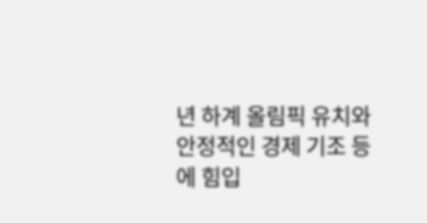년 하계 올림픽 유치와 안정적인 경제 기조 등에 힘입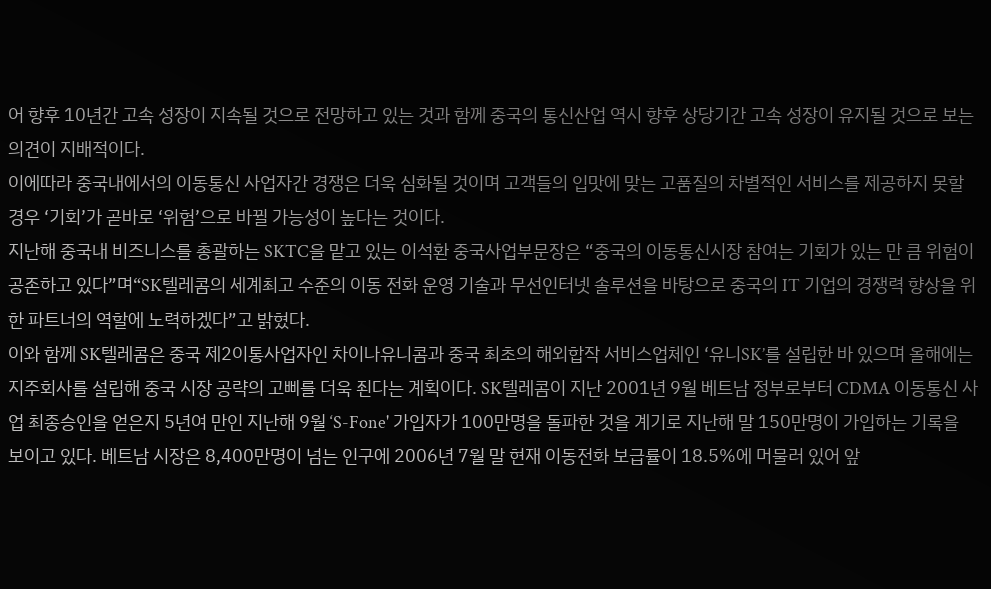어 향후 10년간 고속 성장이 지속될 것으로 전망하고 있는 것과 함께 중국의 통신산업 역시 향후 상당기간 고속 성장이 유지될 것으로 보는 의견이 지배적이다.
이에따라 중국내에서의 이동통신 사업자간 경쟁은 더욱 심화될 것이며 고객들의 입맛에 맞는 고품질의 차별적인 서비스를 제공하지 못할 경우 ‘기회’가 곧바로 ‘위험’으로 바뀔 가능성이 높다는 것이다.
지난해 중국내 비즈니스를 총괄하는 SKTC을 맡고 있는 이석환 중국사업부문장은 “중국의 이동통신시장 참여는 기회가 있는 만 큼 위험이 공존하고 있다”며“SK텔레콤의 세계최고 수준의 이동 전화 운영 기술과 무선인터넷 솔루션을 바탕으로 중국의 IT 기업의 경쟁력 향상을 위한 파트너의 역할에 노력하겠다”고 밝혔다.
이와 함께 SK텔레콤은 중국 제2이통사업자인 차이나유니콤과 중국 최초의 해외합작 서비스업체인 ‘유니SK’를 설립한 바 있으며 올해에는 지주회사를 설립해 중국 시장 공략의 고삐를 더욱 죈다는 계획이다. SK텔레콤이 지난 2001년 9월 베트남 정부로부터 CDMA 이동통신 사업 최종승인을 얻은지 5년여 만인 지난해 9월 ‘S-Fone' 가입자가 100만명을 돌파한 것을 계기로 지난해 말 150만명이 가입하는 기록을 보이고 있다. 베트남 시장은 8,400만명이 넘는 인구에 2006년 7월 말 현재 이동전화 보급률이 18.5%에 머물러 있어 앞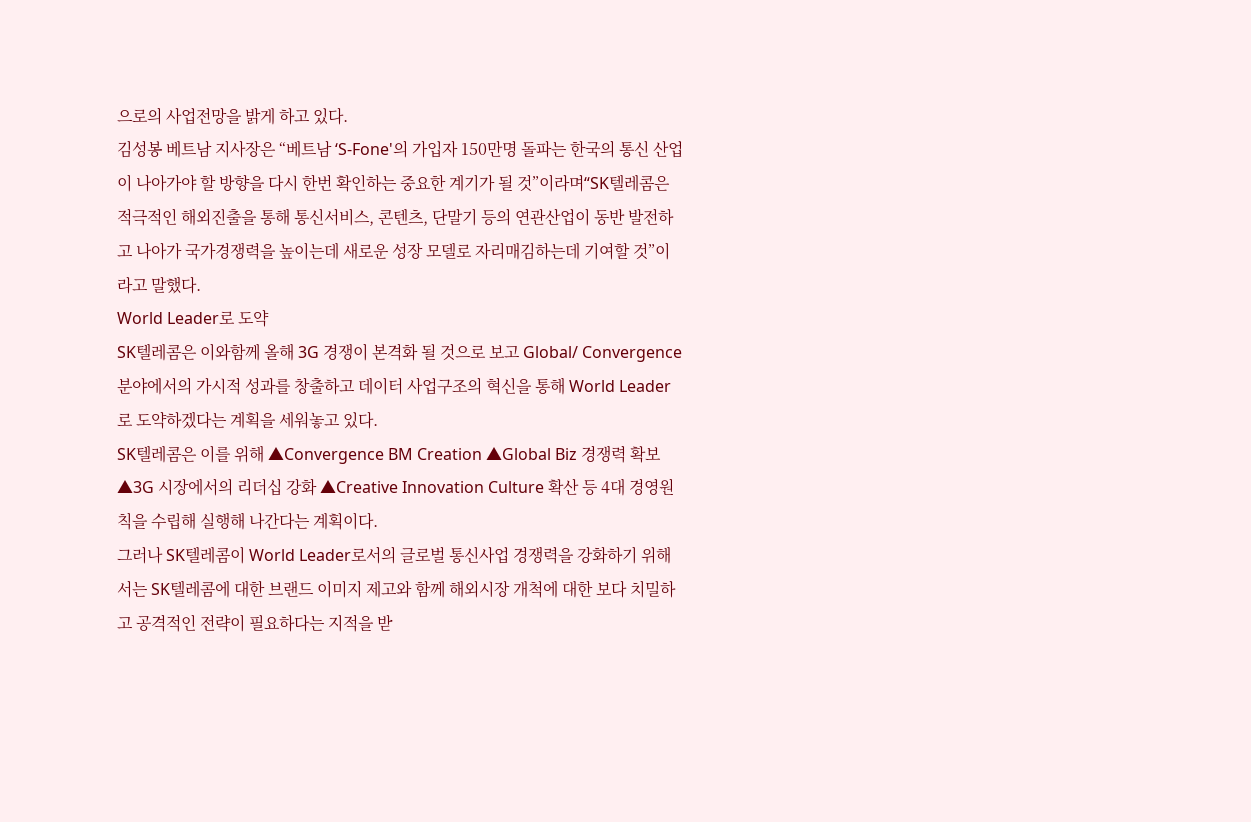으로의 사업전망을 밝게 하고 있다.
김성봉 베트남 지사장은 “베트남 ‘S-Fone'의 가입자 150만명 돌파는 한국의 통신 산업이 나아가야 할 방향을 다시 한번 확인하는 중요한 계기가 될 것”이라며“SK텔레콤은 적극적인 해외진출을 통해 통신서비스, 콘텐츠, 단말기 등의 연관산업이 동반 발전하고 나아가 국가경쟁력을 높이는데 새로운 성장 모델로 자리매김하는데 기여할 것”이라고 말했다.
World Leader로 도약
SK텔레콤은 이와함께 올해 3G 경쟁이 본격화 될 것으로 보고 Global/ Convergence 분야에서의 가시적 성과를 창출하고 데이터 사업구조의 혁신을 통해 World Leader로 도약하겠다는 계획을 세워놓고 있다.
SK텔레콤은 이를 위해 ▲Convergence BM Creation ▲Global Biz 경쟁력 확보 ▲3G 시장에서의 리더십 강화 ▲Creative Innovation Culture 확산 등 4대 경영원칙을 수립해 실행해 나간다는 계획이다.
그러나 SK텔레콤이 World Leader로서의 글로벌 통신사업 경쟁력을 강화하기 위해서는 SK텔레콤에 대한 브랜드 이미지 제고와 함께 해외시장 개척에 대한 보다 치밀하고 공격적인 전략이 필요하다는 지적을 받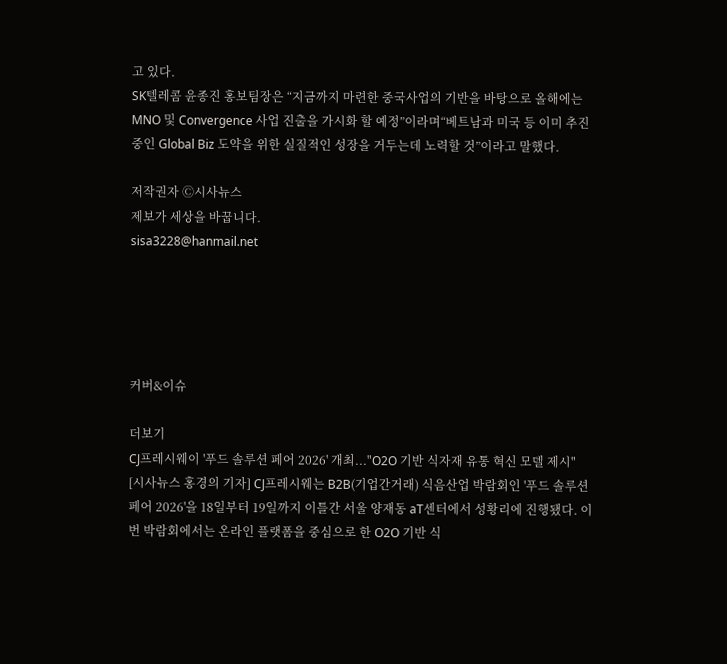고 있다.
SK텔레콤 윤종진 홍보팀장은 “지금까지 마련한 중국사업의 기반을 바탕으로 올해에는 MNO 및 Convergence 사업 진출을 가시화 할 예정”이라며“베트남과 미국 등 이미 추진중인 Global Biz 도약을 위한 실질적인 성장을 거두는데 노력할 것”이라고 말했다.

저작권자 Ⓒ시사뉴스
제보가 세상을 바꿉니다.
sisa3228@hanmail.net





커버&이슈

더보기
CJ프레시웨이 '푸드 솔루션 페어 2026' 개최..."O2O 기반 식자재 유통 혁신 모델 제시"
[시사뉴스 홍경의 기자] CJ프레시웨는 B2B(기업간거래) 식음산업 박람회인 '푸드 솔루션 페어 2026'을 18일부터 19일까지 이틀간 서울 양재동 aT센터에서 성황리에 진행됐다. 이번 박람회에서는 온라인 플랫폼을 중심으로 한 O2O 기반 식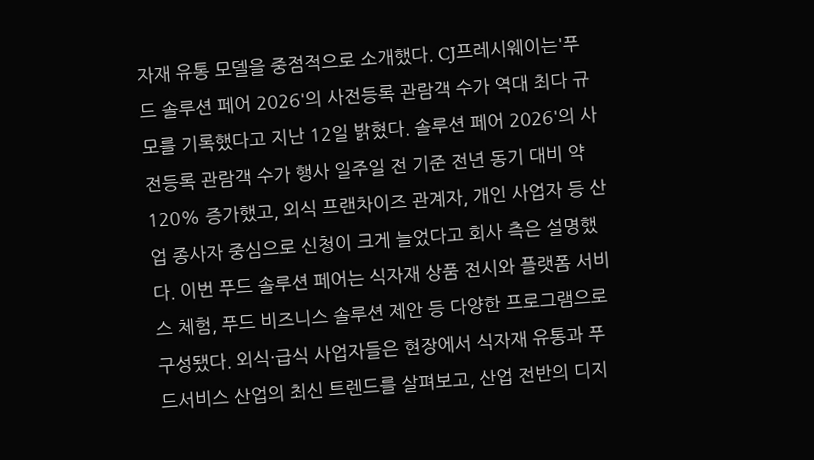자재 유통 모델을 중점적으로 소개했다. CJ프레시웨이는'푸드 솔루션 페어 2026'의 사전등록 관람객 수가 역대 최다 규모를 기록했다고 지난 12일 밝혔다. 솔루션 페어 2026'의 사전등록 관람객 수가 행사 일주일 전 기준 전년 동기 대비 약 120% 증가했고, 외식 프랜차이즈 관계자, 개인 사업자 등 산업 종사자 중심으로 신청이 크게 늘었다고 회사 측은 설명했다. 이번 푸드 솔루션 페어는 식자재 상품 전시와 플랫폼 서비스 체험, 푸드 비즈니스 솔루션 제안 등 다양한 프로그램으로 구성됐다. 외식·급식 사업자들은 현장에서 식자재 유통과 푸드서비스 산업의 최신 트렌드를 살펴보고, 산업 전반의 디지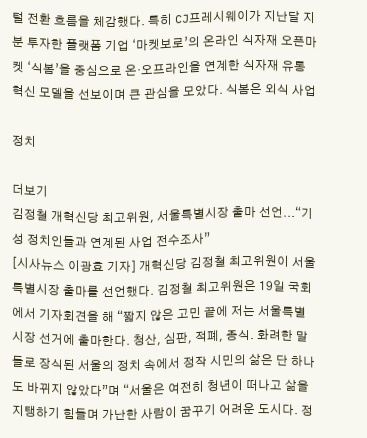털 전환 흐름을 체감했다. 특히 CJ프레시웨이가 지난달 지분 투자한 플랫폼 기업 ‘마켓보로’의 온라인 식자재 오픈마켓 ‘식봄’을 중심으로 온·오프라인을 연계한 식자재 유통 혁신 모델을 선보이며 큰 관심을 모았다. 식봄은 외식 사업

정치

더보기
김정철 개혁신당 최고위원, 서울특별시장 출마 선언...“기성 정치인들과 연계된 사업 전수조사”
[시사뉴스 이광효 기자] 개혁신당 김정철 최고위원이 서울특별시장 출마를 선언했다. 김정철 최고위원은 19일 국회에서 기자회견을 해 “짧지 않은 고민 끝에 저는 서울특별시장 선거에 출마한다. 청산, 심판, 적폐, 종식. 화려한 말들로 장식된 서울의 정치 속에서 정작 시민의 삶은 단 하나도 바뀌지 않았다”며 “서울은 여전히 청년이 떠나고 삶을 지탱하기 힘들며 가난한 사람이 꿈꾸기 어려운 도시다. 정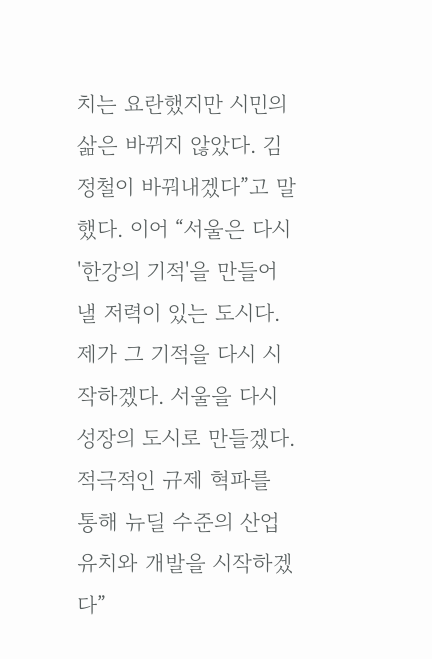치는 요란했지만 시민의 삶은 바뀌지 않았다. 김정철이 바꿔내겠다”고 말했다. 이어 “서울은 다시 '한강의 기적'을 만들어 낼 저력이 있는 도시다. 제가 그 기적을 다시 시작하겠다. 서울을 다시 성장의 도시로 만들겠다. 적극적인 규제 혁파를 통해 뉴딜 수준의 산업 유치와 개발을 시작하겠다”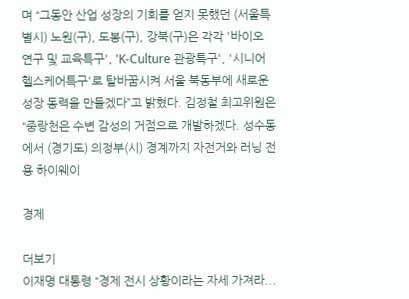며 “그동안 산업 성장의 기회를 얻지 못했던 (서울특별시) 노원(구), 도봉(구), 강북(구)은 각각 '바이오 연구 및 교육특구', 'K-Culture 관광특구', '시니어 헬스케어특구'로 탈바꿈시켜 서울 북동부에 새로운 성장 동력을 만들겠다”고 밝혔다. 김정철 최고위원은 “중랑천은 수변 감성의 거점으로 개발하겠다. 성수동에서 (경기도) 의정부(시) 경계까지 자전거와 러닝 전용 하이웨이

경제

더보기
이재명 대통령 “경제 전시 상황이라는 자세 가져라...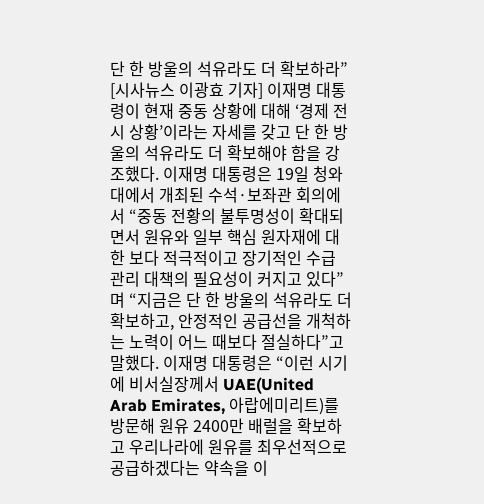단 한 방울의 석유라도 더 확보하라”
[시사뉴스 이광효 기자] 이재명 대통령이 현재 중동 상황에 대해 ‘경제 전시 상황’이라는 자세를 갖고 단 한 방울의 석유라도 더 확보해야 함을 강조했다. 이재명 대통령은 19일 청와대에서 개최된 수석·보좌관 회의에서 “중동 전황의 불투명성이 확대되면서 원유와 일부 핵심 원자재에 대한 보다 적극적이고 장기적인 수급 관리 대책의 필요성이 커지고 있다”며 “지금은 단 한 방울의 석유라도 더 확보하고, 안정적인 공급선을 개척하는 노력이 어느 때보다 절실하다”고 말했다. 이재명 대통령은 “이런 시기에 비서실장께서 UAE(United Arab Emirates, 아랍에미리트)를 방문해 원유 2400만 배럴을 확보하고 우리나라에 원유를 최우선적으로 공급하겠다는 약속을 이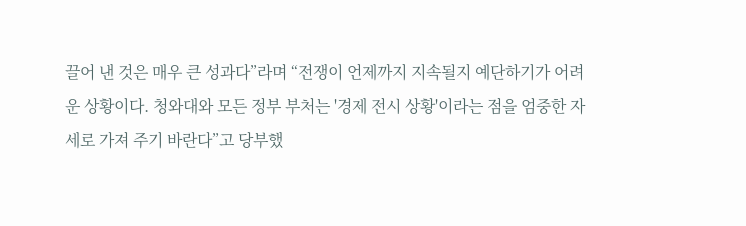끌어 낸 것은 매우 큰 성과다”라며 “전쟁이 언제까지 지속될지 예단하기가 어려운 상황이다. 청와대와 모든 정부 부처는 '경제 전시 상황'이라는 점을 엄중한 자세로 가져 주기 바란다”고 당부했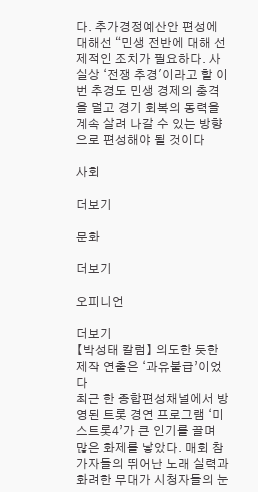다. 추가경정예산안 편성에 대해선 “민생 전반에 대해 선제적인 조치가 필요하다. 사실상 ‘전쟁 추경'이라고 할 이번 추경도 민생 경제의 충격을 덜고 경기 회복의 동력을 계속 살려 나갈 수 있는 방향으로 편성해야 될 것이다

사회

더보기

문화

더보기

오피니언

더보기
【박성태 칼럼】 의도한 듯한 제작 연출은 ‘과유불급’이었다
최근 한 종합편성채널에서 방영된 트롯 경연 프로그램 ‘미스트롯4’가 큰 인기를 끌며 많은 화제를 낳았다. 매회 참가자들의 뛰어난 노래 실력과 화려한 무대가 시청자들의 눈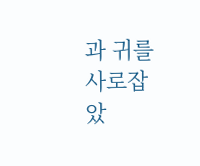과 귀를 사로잡았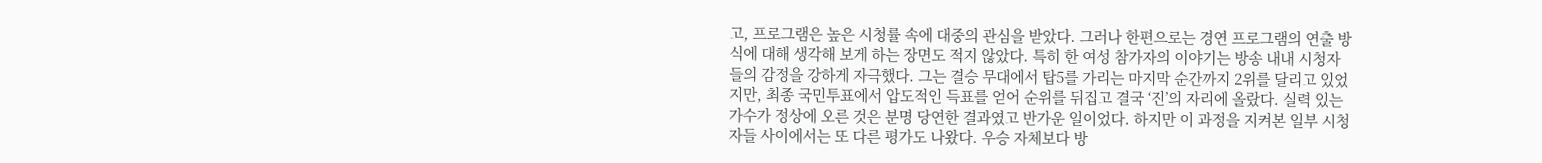고, 프로그램은 높은 시청률 속에 대중의 관심을 받았다. 그러나 한편으로는 경연 프로그램의 연출 방식에 대해 생각해 보게 하는 장면도 적지 않았다. 특히 한 여성 참가자의 이야기는 방송 내내 시청자들의 감정을 강하게 자극했다. 그는 결승 무대에서 탑5를 가리는 마지막 순간까지 2위를 달리고 있었지만, 최종 국민투표에서 압도적인 득표를 얻어 순위를 뒤집고 결국 ‘진’의 자리에 올랐다. 실력 있는 가수가 정상에 오른 것은 분명 당연한 결과였고 반가운 일이었다. 하지만 이 과정을 지켜본 일부 시청자들 사이에서는 또 다른 평가도 나왔다. 우승 자체보다 방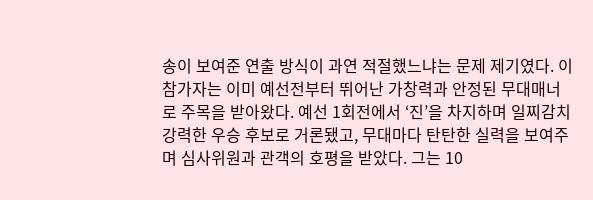송이 보여준 연출 방식이 과연 적절했느냐는 문제 제기였다. 이 참가자는 이미 예선전부터 뛰어난 가창력과 안정된 무대매너로 주목을 받아왔다. 예선 1회전에서 ‘진’을 차지하며 일찌감치 강력한 우승 후보로 거론됐고, 무대마다 탄탄한 실력을 보여주며 심사위원과 관객의 호평을 받았다. 그는 10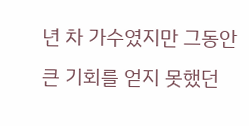년 차 가수였지만 그동안 큰 기회를 얻지 못했던